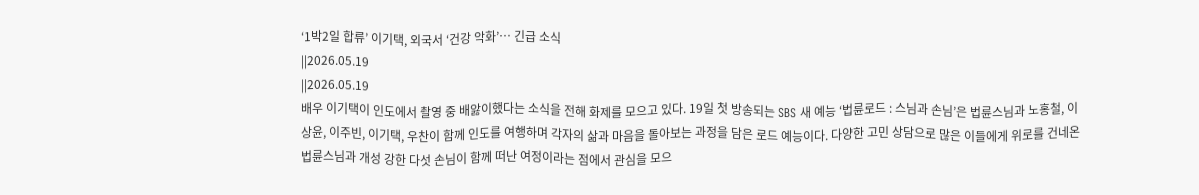‘1박2일 합류’ 이기택, 외국서 ‘건강 악화’… 긴급 소식
||2026.05.19
||2026.05.19
배우 이기택이 인도에서 촬영 중 배앓이했다는 소식을 전해 화제를 모으고 있다. 19일 첫 방송되는 SBS 새 예능 ‘법륜로드 : 스님과 손님’은 법륜스님과 노홍철, 이상윤, 이주빈, 이기택, 우찬이 함께 인도를 여행하며 각자의 삶과 마음을 돌아보는 과정을 담은 로드 예능이다. 다양한 고민 상담으로 많은 이들에게 위로를 건네온 법륜스님과 개성 강한 다섯 손님이 함께 떠난 여정이라는 점에서 관심을 모으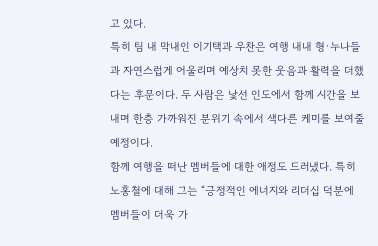고 있다.
특히 팀 내 막내인 이기택과 우찬은 여행 내내 형·누나들과 자연스럽게 어울리며 예상치 못한 웃음과 활력을 더했다는 후문이다. 두 사람은 낯선 인도에서 함께 시간을 보내며 한층 가까워진 분위기 속에서 색다른 케미를 보여줄 예정이다.
함께 여행을 떠난 멤버들에 대한 애정도 드러냈다. 특히 노홍철에 대해 그는 “긍정적인 에너지와 리더십 덕분에 멤버들이 더욱 가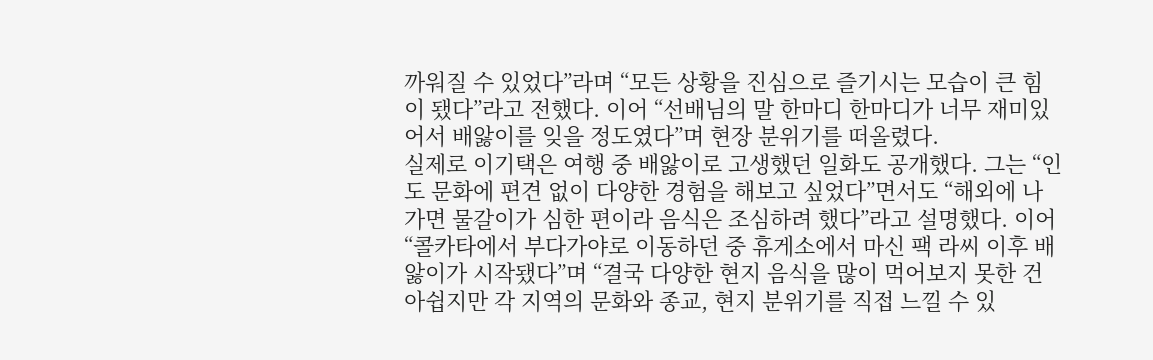까워질 수 있었다”라며 “모든 상황을 진심으로 즐기시는 모습이 큰 힘이 됐다”라고 전했다. 이어 “선배님의 말 한마디 한마디가 너무 재미있어서 배앓이를 잊을 정도였다”며 현장 분위기를 떠올렸다.
실제로 이기택은 여행 중 배앓이로 고생했던 일화도 공개했다. 그는 “인도 문화에 편견 없이 다양한 경험을 해보고 싶었다”면서도 “해외에 나가면 물갈이가 심한 편이라 음식은 조심하려 했다”라고 설명했다. 이어 “콜카타에서 부다가야로 이동하던 중 휴게소에서 마신 팩 라씨 이후 배앓이가 시작됐다”며 “결국 다양한 현지 음식을 많이 먹어보지 못한 건 아쉽지만 각 지역의 문화와 종교, 현지 분위기를 직접 느낄 수 있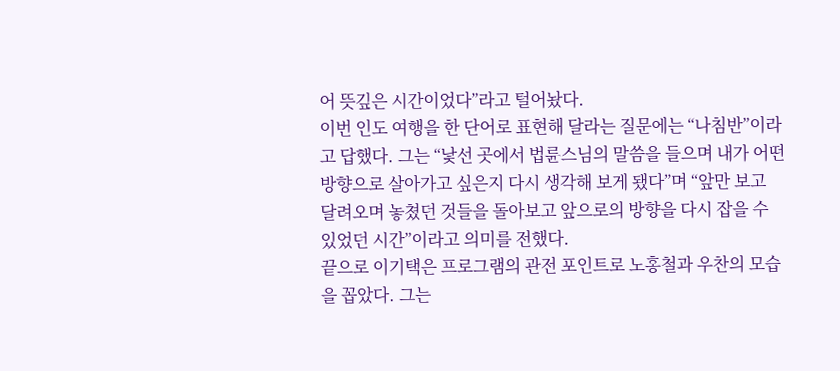어 뜻깊은 시간이었다”라고 털어놨다.
이번 인도 여행을 한 단어로 표현해 달라는 질문에는 “나침반”이라고 답했다. 그는 “낯선 곳에서 법륜스님의 말씀을 들으며 내가 어떤 방향으로 살아가고 싶은지 다시 생각해 보게 됐다”며 “앞만 보고 달려오며 놓쳤던 것들을 돌아보고 앞으로의 방향을 다시 잡을 수 있었던 시간”이라고 의미를 전했다.
끝으로 이기택은 프로그램의 관전 포인트로 노홍철과 우찬의 모습을 꼽았다. 그는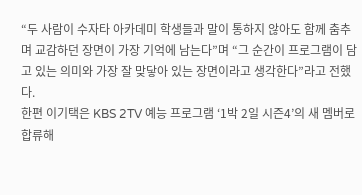“두 사람이 수자타 아카데미 학생들과 말이 통하지 않아도 함께 춤추며 교감하던 장면이 가장 기억에 남는다”며 “그 순간이 프로그램이 담고 있는 의미와 가장 잘 맞닿아 있는 장면이라고 생각한다”라고 전했다.
한편 이기택은 KBS 2TV 예능 프로그램 ‘1박 2일 시즌4’의 새 멤버로 합류해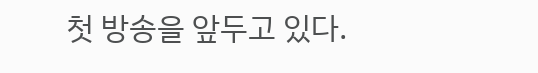첫 방송을 앞두고 있다.